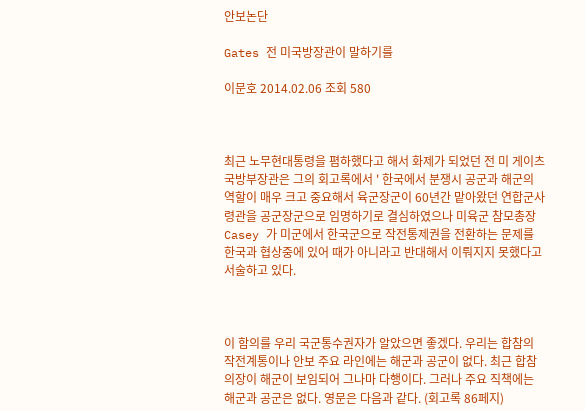안보논단

Gates 전 미국방장관이 말하기를

이문호 2014.02.06 조회 580



최근 노무현대통령을 폄하했다고 해서 화제가 되었던 전 미 게이츠 국방부장관은 그의 회고록에서 ' 한국에서 분쟁시 공군과 해군의 역할이 매우 크고 중요해서 육군장군이 60년간 맡아왔던 연합군사령관을 공군장군으로 임명하기로 결심하였으나 미육군 참모총장 Casey 가 미군에서 한국군으로 작전통제권을 전환하는 문제를 한국과 협상중에 있어 때가 아니라고 반대해서 이뤄지지 못했다고 서술하고 있다.



이 함의를 우리 국군통수권자가 알았으면 좋겠다. 우리는 합참의 작전계통이나 안보 주요 라인에는 해군과 공군이 없다. 최근 합참의장이 해군이 보임되어 그나마 다행이다. 그러나 주요 직책에는 해군과 공군은 없다. 영문은 다음과 같다. (회고록 86페지)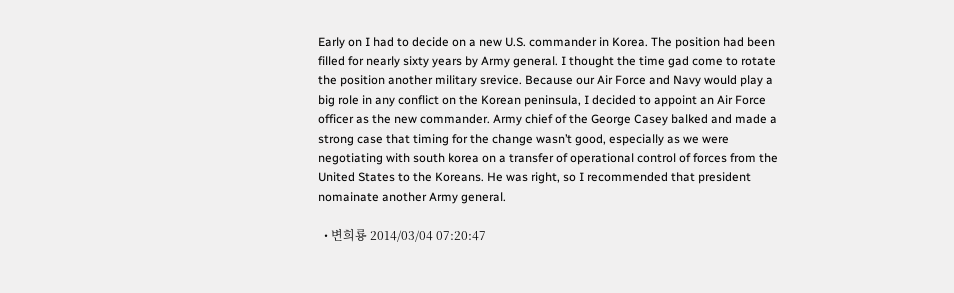Early on I had to decide on a new U.S. commander in Korea. The position had been filled for nearly sixty years by Army general. I thought the time gad come to rotate the position another military srevice. Because our Air Force and Navy would play a big role in any conflict on the Korean peninsula, I decided to appoint an Air Force officer as the new commander. Army chief of the George Casey balked and made a strong case that timing for the change wasn’t good, especially as we were negotiating with south korea on a transfer of operational control of forces from the United States to the Koreans. He was right, so I recommended that president nomainate another Army general.

  • 변희룡 2014/03/04 07:20:47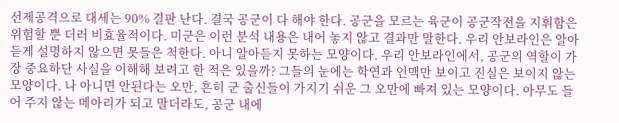선제공격으로 대세는 90% 결판 난다. 결국 공군이 다 해야 한다. 공군을 모르는 육군이 공군작전을 지휘함은 위험할 뿐 더러 비효율적이다. 미군은 이런 분석 내용은 내어 놓지 않고 결과만 말한다. 우리 안보라인은 알아듣게 설명하지 않으면 못들은 척한다. 아니 알아듣지 못하는 모양이다. 우리 안보라인에서, 공군의 역할이 가장 중요하단 사실을 이해해 보려고 한 적은 있을까? 그들의 눈에는 학연과 인맥만 보이고 진실은 보이지 않는 모양이다. 나 아니면 안된다는 오만, 흔히 군 출신들이 가지기 쉬운 그 오만에 빠져 있는 모양이다. 아무도 들어 주지 않는 메아리가 되고 말더라도, 공군 내에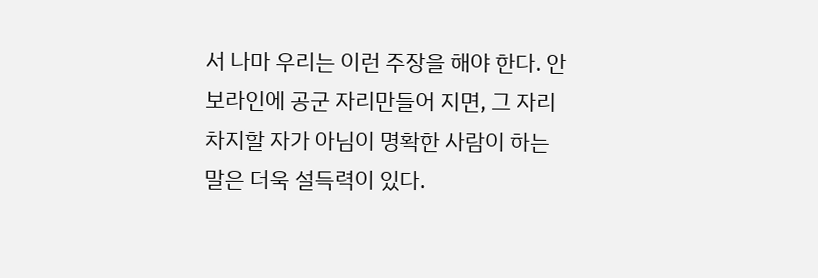서 나마 우리는 이런 주장을 해야 한다. 안보라인에 공군 자리만들어 지면, 그 자리 차지할 자가 아님이 명확한 사람이 하는 말은 더욱 설득력이 있다.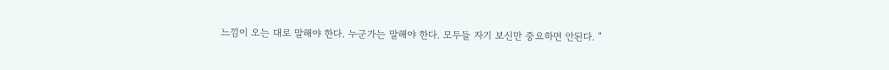느낌이 오는 대로 말해야 한다. 누군가는 말해야 한다. 모두들 자기 보신만 중요하면 안된다. "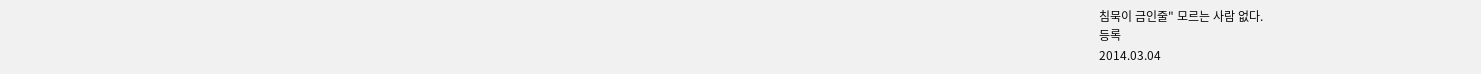침묵이 금인줄" 모르는 사람 없다.
등록
2014.03.04